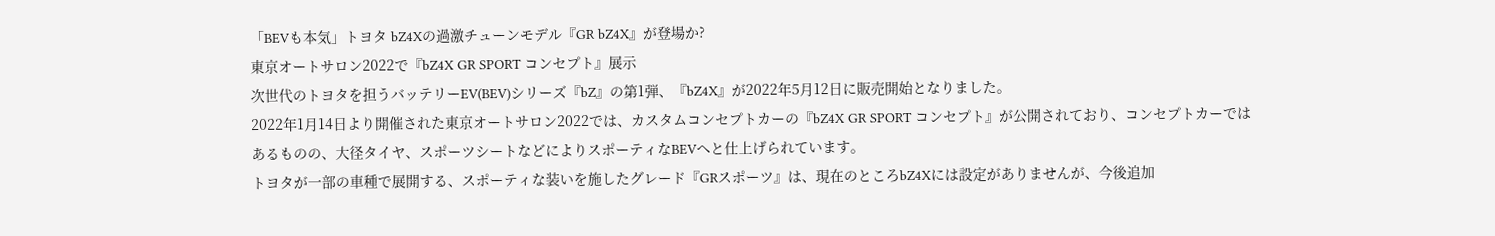「BEVも本気」トヨタ bZ4Xの過激チューンモデル『GR bZ4X』が登場か?
東京オートサロン2022で『bZ4X GR SPORT コンセプト』展示
次世代のトヨタを担うバッテリーEV(BEV)シリーズ『bZ』の第1弾、『bZ4X』が2022年5月12日に販売開始となりました。
2022年1月14日より開催された東京オートサロン2022では、カスタムコンセプトカーの『bZ4X GR SPORT コンセプト』が公開されており、コンセプトカーではあるものの、大径タイヤ、スポーツシートなどによりスポーティなBEVへと仕上げられています。
トヨタが一部の車種で展開する、スポーティな装いを施したグレード『GRスポーツ』は、現在のところbZ4Xには設定がありませんが、今後追加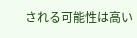される可能性は高い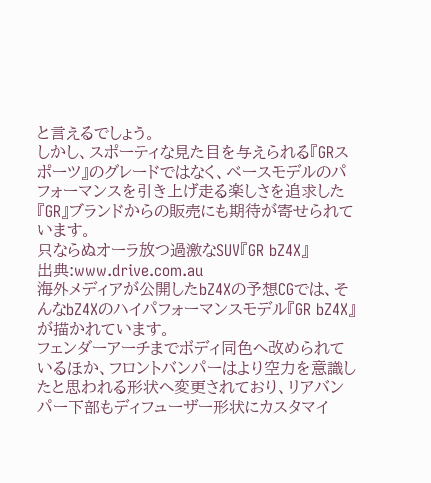と言えるでしょう。
しかし、スポーティな見た目を与えられる『GRスポーツ』のグレードではなく、ベースモデルのパフォーマンスを引き上げ走る楽しさを追求した『GR』ブランドからの販売にも期待が寄せられています。
只ならぬオーラ放つ過激なSUV『GR bZ4X』
出典:www.drive.com.au
海外メディアが公開したbZ4Xの予想CGでは、そんなbZ4Xのハイパフォーマンスモデル『GR bZ4X』が描かれています。
フェンダーアーチまでボディ同色へ改められているほか、フロントバンパーはより空力を意識したと思われる形状へ変更されており、リアバンパー下部もディフューザー形状にカスタマイ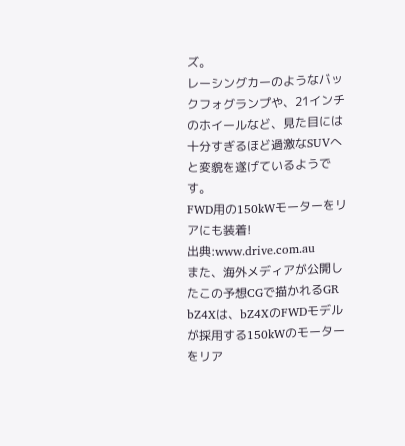ズ。
レーシングカーのようなバックフォグランプや、21インチのホイールなど、見た目には十分すぎるほど過激なSUVへと変貌を遂げているようです。
FWD用の150kWモーターをリアにも装着!
出典:www.drive.com.au
また、海外メディアが公開したこの予想CGで描かれるGR bZ4Xは、bZ4XのFWDモデルが採用する150kWのモーターをリア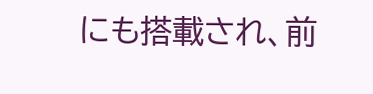にも搭載され、前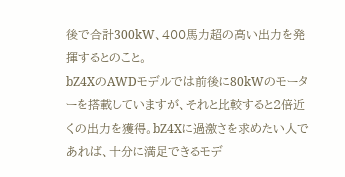後で合計300kW、400馬力超の高い出力を発揮するとのこと。
bZ4XのAWDモデルでは前後に80kWのモーターを搭載していますが、それと比較すると2倍近くの出力を獲得。bZ4Xに過激さを求めたい人であれば、十分に満足できるモデ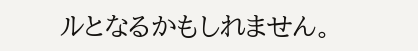ルとなるかもしれません。